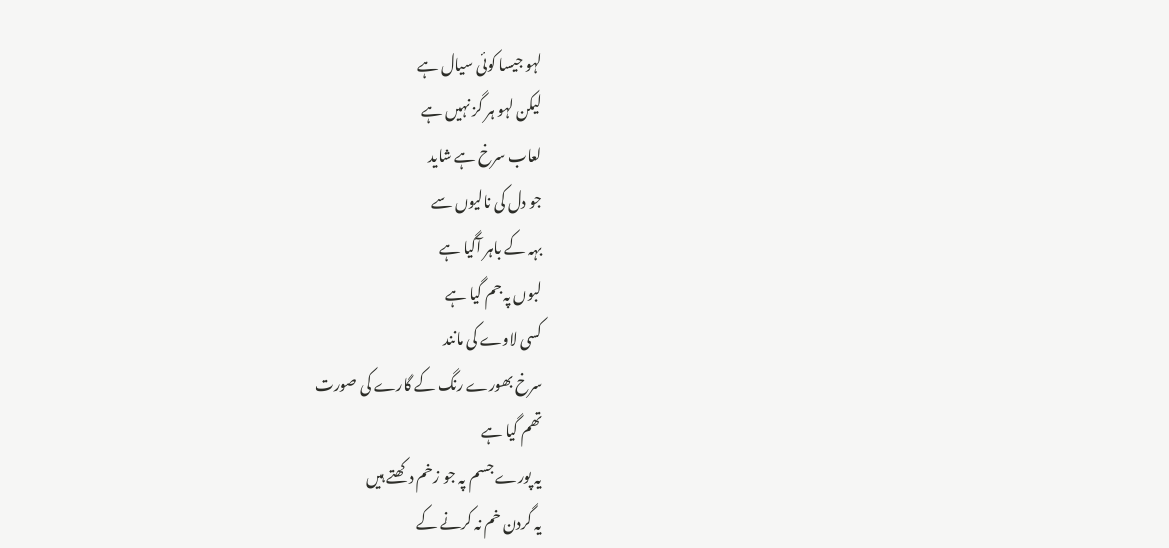لہو جیسا کوئی سیال ہے
لیکن لہو ہر گز نہیں ہے
لعاب سرخ ہے شاید
جو دل کی نالیوں سے
بہہ کے باہر آگیا ہے
لبوں پہ جم گیا ہے
کسی لاوے کی مانند
سرخ بھورے رنگ کے گارے کی صورت
تھم گیا ہے
یہ پورے جسم پہ جو زخم دکھتے ہیں
یہ گردن خم نہ کرنے کے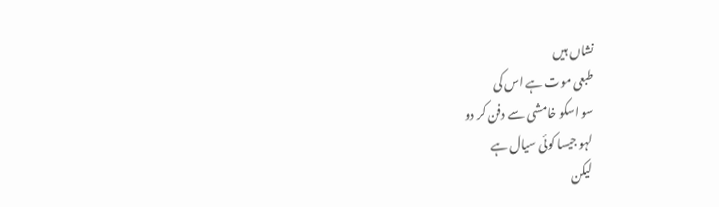نشاں ہیں
طبعی موت ہے اس کی
سو اسکو خامشی سے دفن کر دو
لہو جیسا کوئی سیال ہے
لیکن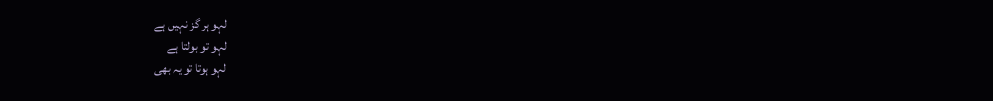لہو ہر گز نہیں ہے
لہو تو بولتا ہے
لہو ہوتا تو یہ بھی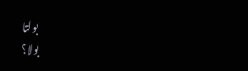بولتا
بولا؟